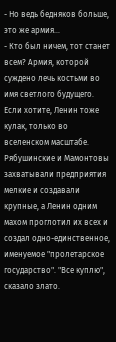- Но ведь бедняков больше, это же армия...
- Кто был ничем, тот станет всем? Армия, которой суждено лечь костьми во имя светлого будущего. Если хотите, Ленин тоже кулак, только во вселенском масштабе. Рябушинские и Мамонтовы захватывали предприятия мелкие и создавали крупные, а Ленин одним махом проглотил их всех и создал одно-единственное, именуемое "пролетарское государство". "Все куплю", сказало злато.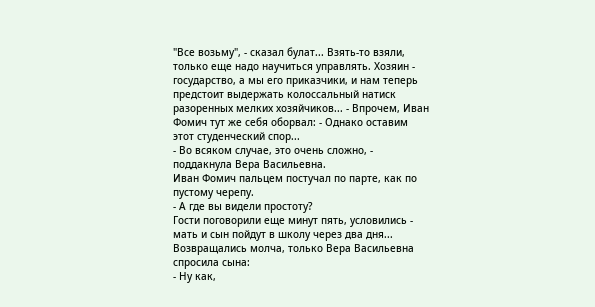"Все возьму", - сказал булат... Взять-то взяли, только еще надо научиться управлять. Хозяин - государство, а мы его приказчики, и нам теперь предстоит выдержать колоссальный натиск разоренных мелких хозяйчиков... - Впрочем, Иван Фомич тут же себя оборвал: - Однако оставим этот студенческий спор...
- Во всяком случае, это очень сложно, - поддакнула Вера Васильевна.
Иван Фомич пальцем постучал по парте, как по пустому черепу.
- А где вы видели простоту?
Гости поговорили еще минут пять, условились - мать и сын пойдут в школу через два дня...
Возвращались молча, только Вера Васильевна спросила сына:
- Ну как,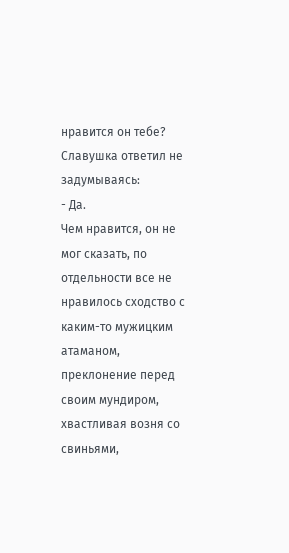нравится он тебе?
Славушка ответил не задумываясь:
- Да.
Чем нравится, он не мог сказать, по отдельности все не нравилось сходство с каким-то мужицким атаманом, преклонение перед своим мундиром, хвастливая возня со свиньями,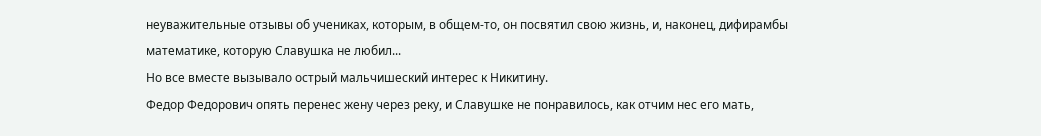неуважительные отзывы об учениках, которым, в общем-то, он посвятил свою жизнь, и, наконец, дифирамбы математике, которую Славушка не любил...
Но все вместе вызывало острый мальчишеский интерес к Никитину.
Федор Федорович опять перенес жену через реку, и Славушке не понравилось, как отчим нес его мать,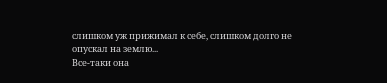слишком уж прижимал к себе, слишком долго не опускал на землю...
Все-таки она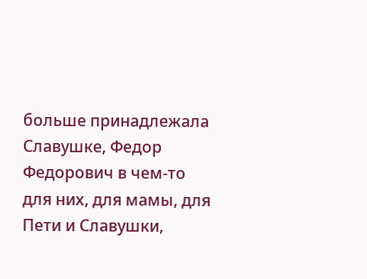больше принадлежала Славушке, Федор Федорович в чем-то для них, для мамы, для Пети и Славушки,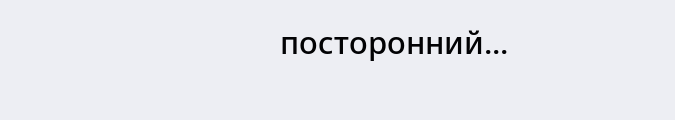посторонний...